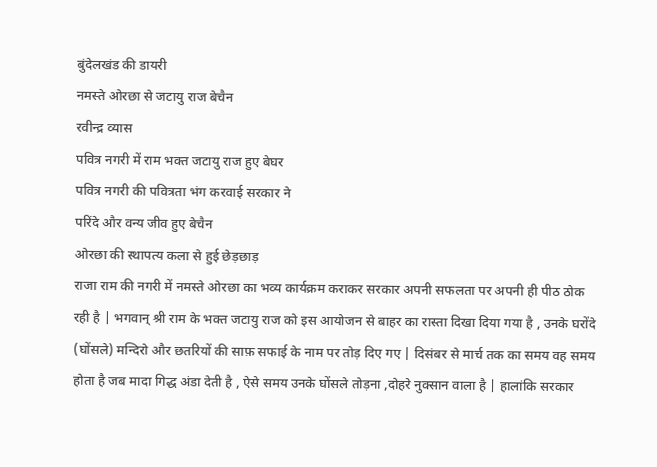बुंदेलखंड की डायरी
नमस्ते ओरछा से जटायु राज बेचैन
रवीन्द्र व्यास
पवित्र नगरी में राम भक्त जटायु राज हुए बेघर
पवित्र नगरी की पवित्रता भंग करवाई सरकार ने
परिंदे और वन्य जीव हुए बेचैन
ओरछा की स्थापत्य कला से हुई छेड़छाड़
राजा राम की नगरी में नमस्ते ओरछा का भव्य कार्यक्रम कराकर सरकार अपनी सफलता पर अपनी ही पीठ ठोक रही है | भगवान् श्री राम के भक्त जटायु राज को इस आयोजन से बाहर का रास्ता दिखा दिया गया है , उनके घरोंदे (घोंसले) मन्दिरो और छतरियों की साफ़ सफाई के नाम पर तोड़ दिए गए | दिसंबर से मार्च तक का समय वह समय होता है जब मादा गिद्ध अंडा देती है , ऐसे समय उनके घोंसले तोड़ना ,दोहरे नुक्सान वाला है | हालांकि सरकार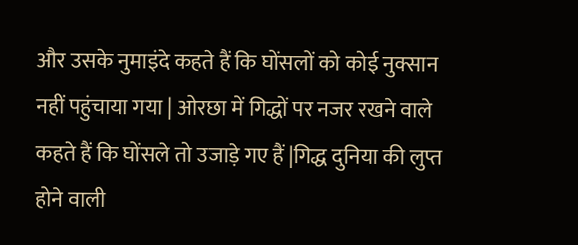और उसके नुमाइंदे कहते हैं कि घोंसलों को कोई नुक्सान नहीं पहुंचाया गया | ओरछा में गिद्धों पर नजर रखने वाले कहते हैं कि घोंसले तो उजाड़े गए हैं |गिद्ध दुनिया की लुप्त होने वाली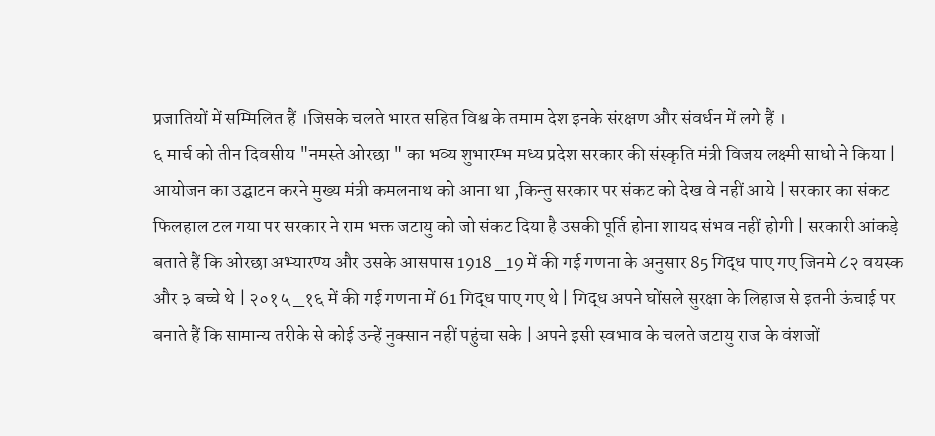प्रजातियों में सम्मिलित हैं ।जिसके चलते भारत सहित विश्व के तमाम देश इनके संरक्षण और संवर्धन में लगे हैं ।
६ मार्च को तीन दिवसीय "नमस्ते ओरछा " का भव्य शुभारम्भ मध्य प्रदेश सरकार की संस्कृति मंत्री विजय लक्ष्मी साधो ने किया | आयोजन का उद्घाटन करने मुख्य मंत्री कमलनाथ को आना था ,किन्तु सरकार पर संकट को देख वे नहीं आये | सरकार का संकट फिलहाल टल गया पर सरकार ने राम भक्त जटायु को जो संकट दिया है उसकी पूर्ति होना शायद संभव नहीं होगी | सरकारी आंकड़े बताते हैं कि ओरछा अभ्यारण्य और उसके आसपास 1918 _19 में की गई गणना के अनुसार 85 गिद्ध पाए गए जिनमे ८२ वयस्क और ३ बच्चे थे | २०१५ _१६ में की गई गणना में 61 गिद्ध पाए गए थे | गिद्ध अपने घोंसले सुरक्षा के लिहाज से इतनी ऊंचाई पर बनाते हैं कि सामान्य तरीके से कोई उन्हें नुक्सान नहीं पहुंचा सके | अपने इसी स्वभाव के चलते जटायु राज के वंशजों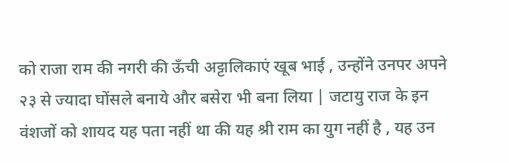को राजा राम की नगरी की ऊँची अट्टालिकाएं खूब भाई , उन्होंने उनपर अपने २३ से ज्यादा घोंसले बनाये और बसेरा भी बना लिया | जटायु राज के इन वंशजों को शायद यह पता नहीं था की यह श्री राम का युग नहीं है , यह उन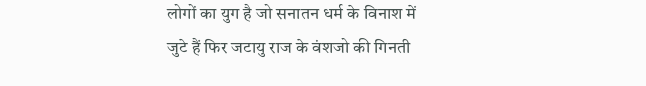लोगों का युग है जो सनातन धर्म के विनाश में जुटे हैं फिर जटायु राज के वंशजो की गिनती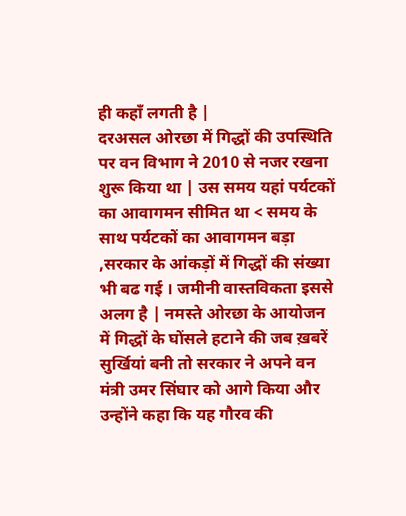ही कहाँ लगती है |
दरअसल ओरछा में गिद्धों की उपस्थिति पर वन विभाग ने 2010 से नजर रखना शुरू किया था | उस समय यहां पर्यटकों का आवागमन सीमित था < समय के साथ पर्यटकों का आवागमन बड़ा ,सरकार के आंकड़ों में गिद्धों की संख्या भी बढ गई । जमीनी वास्तविकता इससे अलग है | नमस्ते ओरछा के आयोजन में गिद्धों के घोंसले हटाने की जब ख़बरें सुर्खियां बनी तो सरकार ने अपने वन मंत्री उमर सिंघार को आगे किया और उन्होंने कहा कि यह गौरव की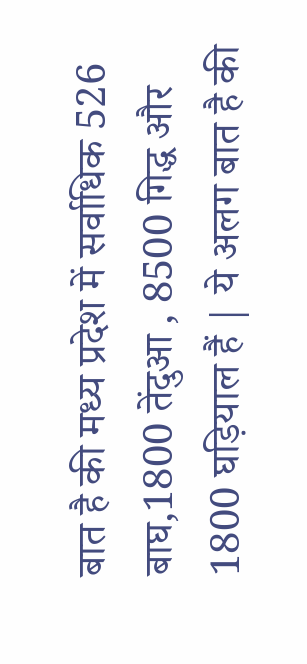बात है की मध्य प्रदेश में सर्वाधिक 526 बाघ,1800 तेंदुआ , 8500 गिद्ध और 1800 घड़ियाल हैं | ये अलग बात है की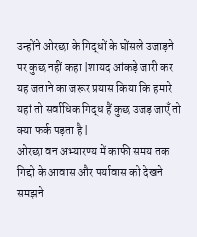उन्होंने ओरछा के गिद्धों के घोंसले उजाड़ने पर कुछ नहीं कहा |शायद आंकड़े जारी कर यह जताने का जरूर प्रयास किया कि हमारे यहां तो सर्वाधिक गिद्ध हैं कुछ उजड़ जाएँ तो क्या फर्क पड़ता है |
ओरछा वन अभ्यारण्य में काफी समय तक गिद्दो के आवास और पर्यावास को देखने समझने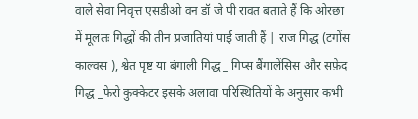वाले सेवा निवृत्त एसडीओ वन डॉ जे पी रावत बताते हैं कि ओरछा में मूलतः गिद्धों की तीन प्रजातियां पाई जाती हैं | राज गिद्ध (टगोंस काल्वस ), श्वेत पृष्ट या बंगाली गिद्ध _ गिप्स बैंगालेंसिस और सफ़ेद गिद्ध _फेरो कुक्केटर इसके अलावा परिस्थितियों के अनुसार कभी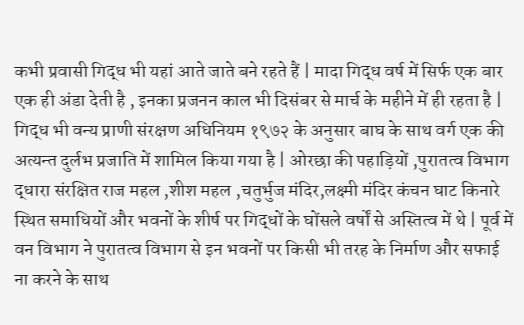कभी प्रवासी गिद्ध भी यहां आते जाते बने रहते हैं | मादा गिद्ध वर्ष में सिर्फ एक बार एक ही अंडा देती है , इनका प्रजनन काल भी दिसंबर से मार्च के महीने में ही रहता है | गिद्ध भी वन्य प्राणी संरक्षण अधिनियम १९७२ के अनुसार बाघ के साथ वर्ग एक की अत्यन्त दुर्लभ प्रजाति में शामिल किया गया है | ओरछा की पहाड़ियों ,पुरातत्व विभाग द्धारा संरक्षित राज महल ,शीश महल ,चतुर्भुज मंदिर,लक्ष्मी मंदिर कंचन घाट किनारे स्थित समाधियों और भवनों के शीर्ष पर गिद्धों के घोंसले वर्षों से अस्तित्व में थे | पूर्व में वन विभाग ने पुरातत्व विभाग से इन भवनों पर किसी भी तरह के निर्माण और सफाई ना करने के साथ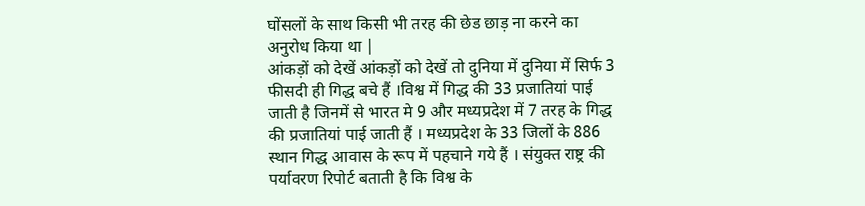घोंसलों के साथ किसी भी तरह की छेड छाड़ ना करने का अनुरोध किया था |
आंकड़ों को देखें आंकड़ों को देखें तो दुनिया में दुनिया में सिर्फ 3 फीसदी ही गिद्ध बचे हैं ।विश्व में गिद्ध की 33 प्रजातियां पाई जाती है जिनमें से भारत मे 9 और मध्यप्रदेश में 7 तरह के गिद्ध की प्रजातियां पाई जाती हैं । मध्यप्रदेश के 33 जिलों के 886 स्थान गिद्ध आवास के रूप में पहचाने गये हैं । संयुक्त राष्ट्र की पर्यावरण रिपोर्ट बताती है कि विश्व के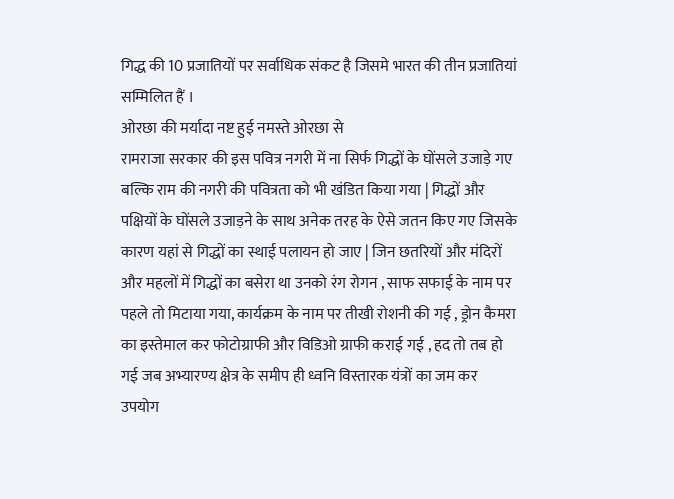गिद्ध की 10 प्रजातियों पर सर्वाधिक संकट है जिसमे भारत की तीन प्रजातियां सम्मिलित हैं ।
ओरछा की मर्यादा नष्ट हुई नमस्ते ओरछा से
रामराजा सरकार की इस पवित्र नगरी में ना सिर्फ गिद्धों के घोंसले उजाड़े गए बल्कि राम की नगरी की पवित्रता को भी खंडित किया गया | गिद्धों और पक्षियों के घोंसले उजाड़ने के साथ अनेक तरह के ऐसे जतन किए गए जिसके कारण यहां से गिद्धों का स्थाई पलायन हो जाए | जिन छतरियों और मंदिरों और महलों में गिद्धों का बसेरा था उनको रंग रोगन , साफ सफाई के नाम पर पहले तो मिटाया गया, कार्यक्रम के नाम पर तीखी रोशनी की गई , ड्रोन कैमरा का इस्तेमाल कर फोटोग्राफी और विडिओ ग्राफी कराई गई , हद तो तब हो गई जब अभ्यारण्य क्षेत्र के समीप ही ध्वनि विस्तारक यंत्रों का जम कर उपयोग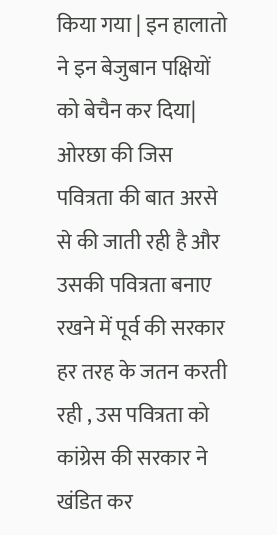किया गया | इन हालातो ने इन बेजुबान पक्षियों को बेचैन कर दिया| ओरछा की जिस पवित्रता की बात अरसे से की जाती रही है और उसकी पवित्रता बनाए रखने में पूर्व की सरकार हर तरह के जतन करती रही , उस पवित्रता को कांग्रेस की सरकार ने खंडित कर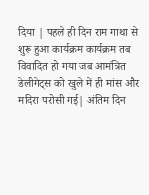दिया | पहले ही दिन राम गाथा से शुरू हुआ कार्यक्रम कार्यक्रम तब विवादित हो गया जब आमंत्रित डेलीगेट्स को खुले में ही मांस और मदिरा परोसी गई| अंतिम दिन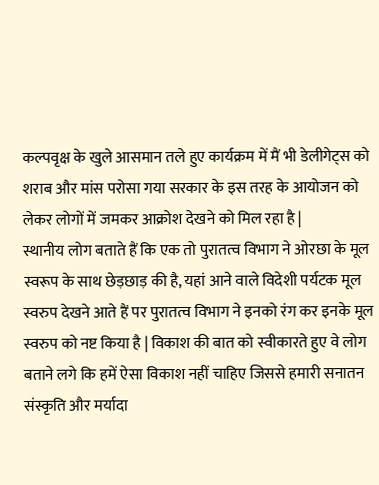कल्पवृक्ष के खुले आसमान तले हुए कार्यक्रम में मैं भी डेलीगेट्स को शराब और मांस परोसा गया सरकार के इस तरह के आयोजन को लेकर लोगों में जमकर आक्रोश देखने को मिल रहा है |
स्थानीय लोग बताते हैं कि एक तो पुरातत्व विभाग ने ओरछा के मूल स्वरूप के साथ छेड़छाड़ की है, यहां आने वाले विदेशी पर्यटक मूल स्वरुप देखने आते हैं पर पुरातत्व विभाग ने इनको रंग कर इनके मूल स्वरुप को नष्ट किया है | विकाश की बात को स्वीकारते हुए वे लोग बताने लगे कि हमें ऐसा विकाश नहीं चाहिए जिससे हमारी सनातन संस्कृति और मर्यादा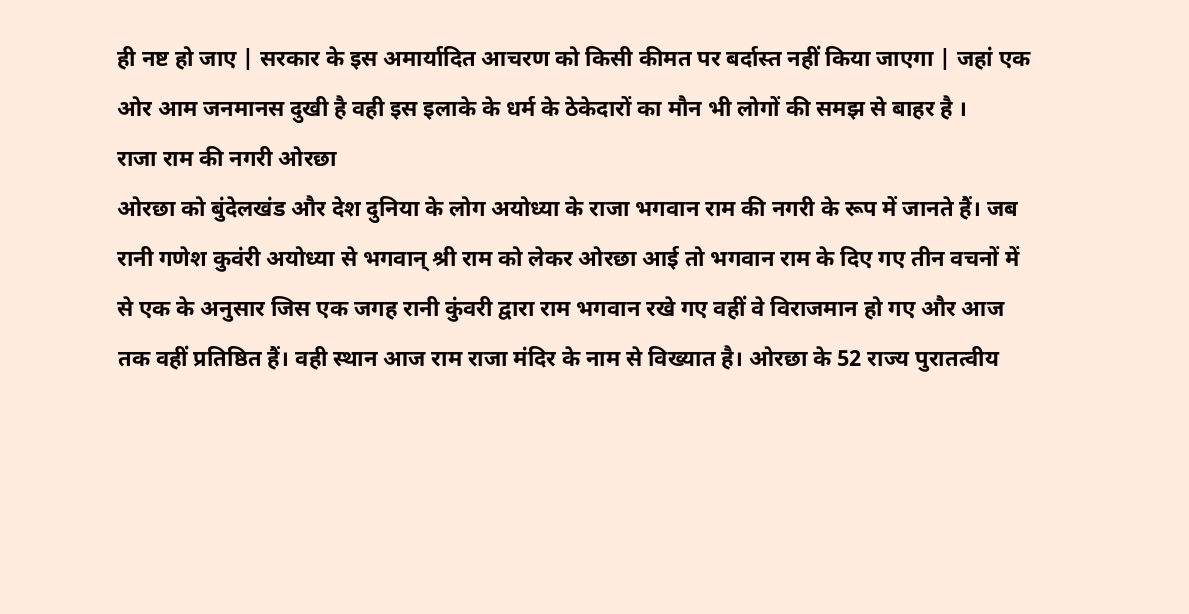ही नष्ट हो जाए | सरकार के इस अमार्यादित आचरण को किसी कीमत पर बर्दास्त नहीं किया जाएगा | जहां एक ओर आम जनमानस दुखी है वही इस इलाके के धर्म के ठेकेदारों का मौन भी लोगों की समझ से बाहर है ।
राजा राम की नगरी ओरछा
ओरछा को बुंदेलखंड और देश दुनिया के लोग अयोध्या के राजा भगवान राम की नगरी के रूप में जानते हैं। जब रानी गणेश कुवंरी अयोध्या से भगवान् श्री राम को लेकर ओरछा आई तो भगवान राम के दिए गए तीन वचनों में से एक के अनुसार जिस एक जगह रानी कुंवरी द्वारा राम भगवान रखे गए वहीं वे विराजमान हो गए और आज तक वहीं प्रतिष्ठित हैं। वही स्थान आज राम राजा मंदिर के नाम से विख्यात है। ओरछा के 52 राज्य पुरातत्वीय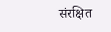संरक्षित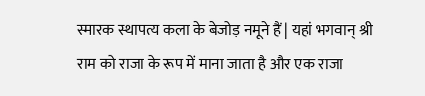स्मारक स्थापत्य कला के बेजोड़ नमूने हैं | यहां भगवान् श्री राम को राजा के रूप में माना जाता है और एक राजा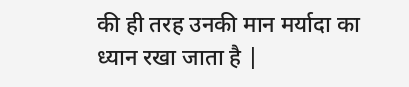की ही तरह उनकी मान मर्यादा का ध्यान रखा जाता है |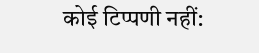कोई टिप्पणी नहीं: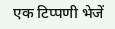एक टिप्पणी भेजें